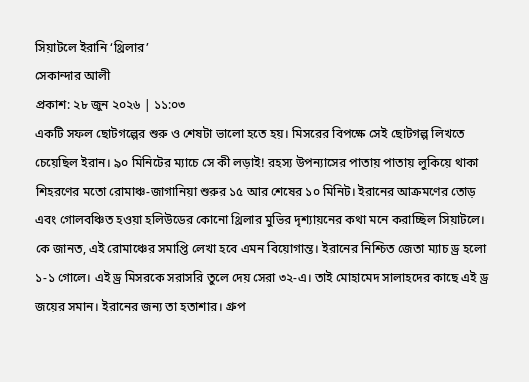সিয়াটলে ইরানি ‘থ্রিলার’
সেকান্দার আলী
প্রকাশ: ২৮ জুন ২০২৬ | ১১:০৩
একটি সফল ছোটগল্পের শুরু ও শেষটা ভালো হতে হয়। মিসরের বিপক্ষে সেই ছোটগল্প লিখতে চেয়েছিল ইরান। ৯০ মিনিটের ম্যাচে সে কী লড়াই! রহস্য উপন্যাসের পাতায় পাতায় লুকিয়ে থাকা শিহরণের মতো রোমাঞ্চ-জাগানিয়া শুরুর ১৫ আর শেষের ১০ মিনিট। ইরানের আক্রমণের তোড় এবং গোলবঞ্চিত হওয়া হলিউডের কোনো থ্রিলার মুভির দৃশ্যায়নের কথা মনে করাচ্ছিল সিয়াটলে। কে জানত, এই রোমাঞ্চের সমাপ্তি লেখা হবে এমন বিয়োগান্ত। ইরানের নিশ্চিত জেতা ম্যাচ ড্র হলো ১-১ গোলে। এই ড্র মিসরকে সরাসরি তুলে দেয় সেরা ৩২-এ। তাই মোহামেদ সালাহদের কাছে এই ড্র জয়ের সমান। ইরানের জন্য তা হতাশার। গ্রুপ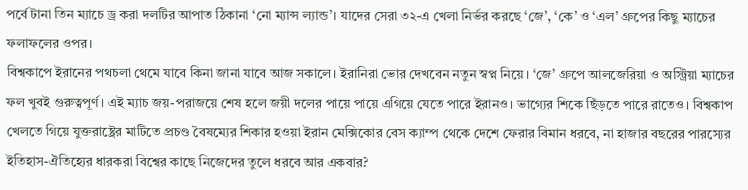পর্বে টানা তিন ম্যাচে ড্র করা দলটির আপাত ঠিকানা ‘নো ম্যান্স ল্যান্ড’। যাদের সেরা ৩২-এ খেলা নির্ভর করছে ‘জে’, ‘কে’ ও ‘এল’ গ্রুপের কিছু ম্যাচের ফলাফলের ওপর।
বিশ্বকাপে ইরানের পথচলা থেমে যাবে কিনা জানা যাবে আজ সকালে। ইরানিরা ভোর দেখবেন নতুন স্বপ্ন নিয়ে। ‘জে’ গ্রুপে আলজেরিয়া ও অস্ট্রিয়া ম্যাচের ফল খুবই গুরুত্বপূর্ণ। এই ম্যাচ জয়-পরাজয়ে শেষ হলে জয়ী দলের পায়ে পায়ে এগিয়ে যেতে পারে ইরানও। ভাগ্যের শিকে ছিঁড়তে পারে রাতেও। বিশ্বকাপ খেলতে গিয়ে যুক্তরাষ্ট্রের মাটিতে প্রচণ্ড বৈষম্যের শিকার হওয়া ইরান মেক্সিকোর বেস ক্যাম্প থেকে দেশে ফেরার বিমান ধরবে, না হাজার বছরের পারস্যের ইতিহাস-ঐতিহ্যের ধারকরা বিশ্বের কাছে নিজেদের তুলে ধরবে আর একবার?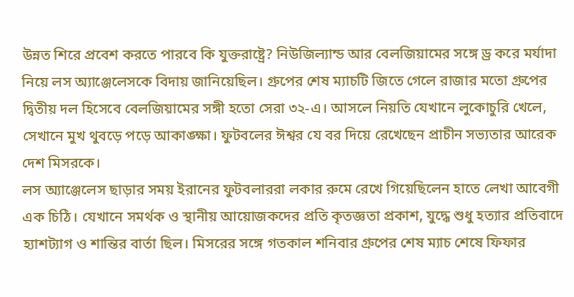উন্নত শিরে প্রবেশ করতে পারবে কি যুক্তরাষ্ট্রে? নিউজিল্যান্ড আর বেলজিয়ামের সঙ্গে ড্র করে মর্যাদা নিয়ে লস অ্যাঞ্জেলেসকে বিদায় জানিয়েছিল। গ্রুপের শেষ ম্যাচটি জিতে গেলে রাজার মতো গ্রুপের দ্বিতীয় দল হিসেবে বেলজিয়ামের সঙ্গী হতো সেরা ৩২-এ। আসলে নিয়তি যেখানে লুকোচুরি খেলে, সেখানে মুখ থুবড়ে পড়ে আকাঙ্ক্ষা। ফুটবলের ঈশ্বর যে বর দিয়ে রেখেছেন প্রাচীন সভ্যতার আরেক দেশ মিসরকে।
লস অ্যাঞ্জেলেস ছাড়ার সময় ইরানের ফুটবলাররা লকার রুমে রেখে গিয়েছিলেন হাতে লেখা আবেগী এক চিঠি। যেখানে সমর্থক ও স্থানীয় আয়োজকদের প্রতি কৃতজ্ঞতা প্রকাশ, যুদ্ধে শুধু হত্যার প্রতিবাদে হ্যাশট্যাগ ও শান্তির বার্তা ছিল। মিসরের সঙ্গে গতকাল শনিবার গ্রুপের শেষ ম্যাচ শেষে ফিফার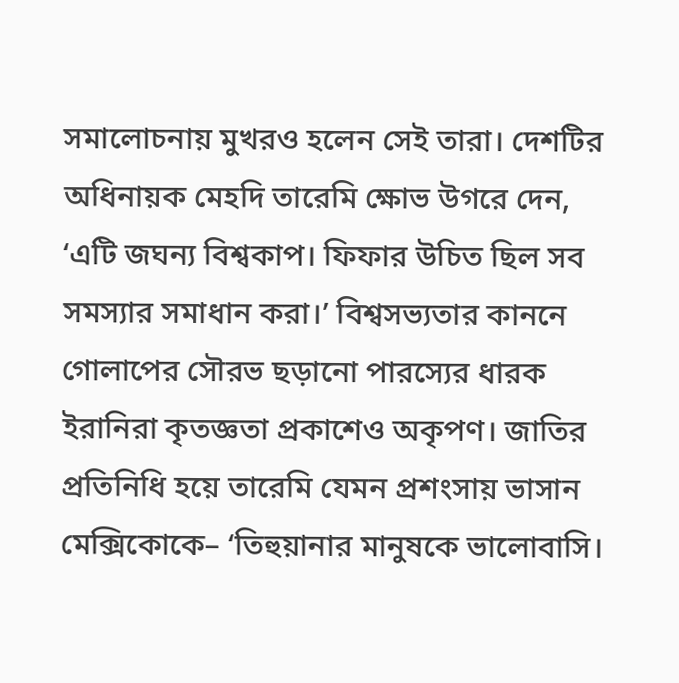সমালোচনায় মুখরও হলেন সেই তারা। দেশটির অধিনায়ক মেহদি তারেমি ক্ষোভ উগরে দেন, ‘এটি জঘন্য বিশ্বকাপ। ফিফার উচিত ছিল সব সমস্যার সমাধান করা।’ বিশ্বসভ্যতার কাননে গোলাপের সৌরভ ছড়ানো পারস্যের ধারক ইরানিরা কৃতজ্ঞতা প্রকাশেও অকৃপণ। জাতির প্রতিনিধি হয়ে তারেমি যেমন প্রশংসায় ভাসান মেক্সিকোকে– ‘তিহুয়ানার মানুষকে ভালোবাসি।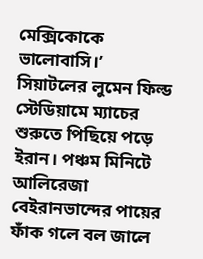মেক্সিকোকে ভালোবাসি।’
সিয়াটলের লুমেন ফিল্ড স্টেডিয়ামে ম্যাচের শুরুতে পিছিয়ে পড়ে ইরান। পঞ্চম মিনিটে আলিরেজা বেইরানভান্দের পায়ের ফাঁক গলে বল জালে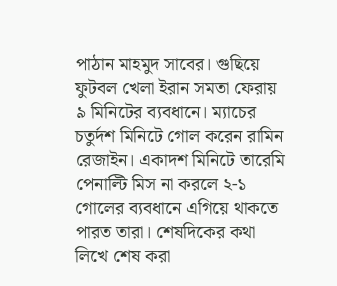পাঠান মাহমুদ সাবের। গুছিয়ে ফুটবল খেলা ইরান সমতা ফেরায় ৯ মিনিটের ব্যবধানে। ম্যাচের চতুর্দশ মিনিটে গোল করেন রামিন রেজাইন। একাদশ মিনিটে তারেমি পেনাল্টি মিস না করলে ২-১ গোলের ব্যবধানে এগিয়ে থাকতে পারত তারা। শেষদিকের কথা লিখে শেষ করা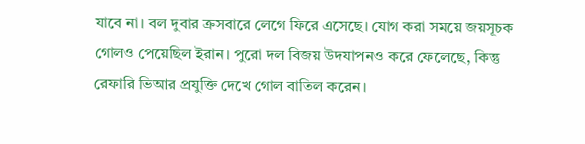যাবে না। বল দুবার ক্রসবারে লেগে ফিরে এসেছে। যোগ করা সময়ে জয়সূচক গোলও পেয়েছিল ইরান। পুরো দল বিজয় উদযাপনও করে ফেলেছে, কিন্তু রেফারি ভিআর প্রযুক্তি দেখে গোল বাতিল করেন।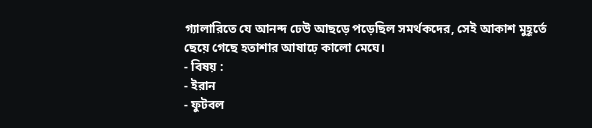গ্যালারিতে যে আনন্দ ঢেউ আছড়ে পড়েছিল সমর্থকদের, সেই আকাশ মুহূর্তে ছেয়ে গেছে হতাশার আষাঢ়ে কালো মেঘে।
- বিষয় :
- ইরান
- ফুটবল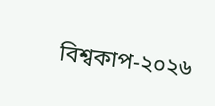বিশ্বকাপ-২০২৬